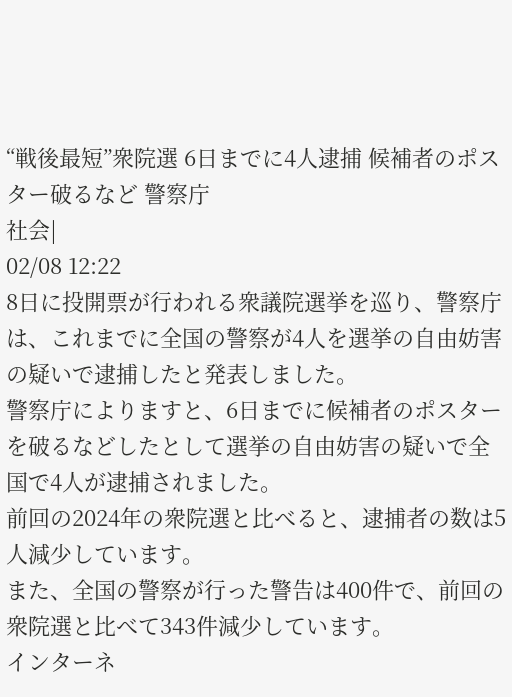“戦後最短”衆院選 6日までに4人逮捕 候補者のポスター破るなど 警察庁
社会|
02/08 12:22
8日に投開票が行われる衆議院選挙を巡り、警察庁は、これまでに全国の警察が4人を選挙の自由妨害の疑いで逮捕したと発表しました。
警察庁によりますと、6日までに候補者のポスターを破るなどしたとして選挙の自由妨害の疑いで全国で4人が逮捕されました。
前回の2024年の衆院選と比べると、逮捕者の数は5人減少しています。
また、全国の警察が行った警告は400件で、前回の衆院選と比べて343件減少しています。
インターネ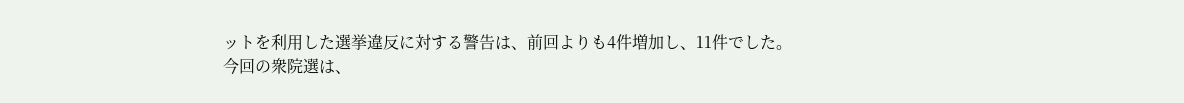ットを利用した選挙違反に対する警告は、前回よりも4件増加し、11件でした。
今回の衆院選は、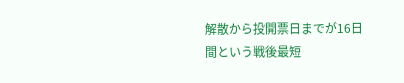解散から投開票日までが16日間という戦後最短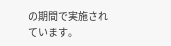の期間で実施されています。